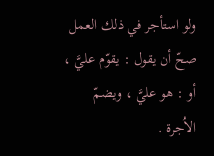ولو استأجر في ذلك العمل صحّ أن يقول : يقوّم عليَّ ، أو : هو عليَّ ، ويضمّ الاُجرة .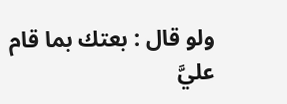ولو قال : بعتك بما قام عليَّ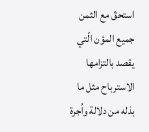استحقّ مع الثمن جميع المؤن الّتي يقصد بالتزامها الاسترباح مثل ما بذله من دلالة واُجرة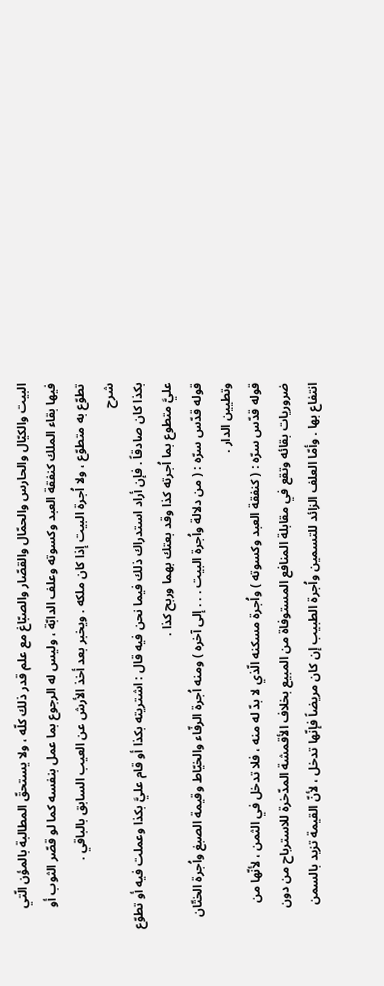البيت والكيّال والحارس والحمّال والقصّار والصبّاغ مع علم قدر ذلك كلّه ، ولا يستحقّ المطالبة بالمؤن الّتي فيها بقاء الملك كنفقة العبد وكسوته وعلف الدابّة ، وليس له الرجوع بما عمل بنفسه كما لو قصّر الثوب أو تطوّع به متطوّع ، ولا اُجرة البيت إذا كان ملكه . ويخبر بعد أخذ الأرش عن العيب السابق بالباقي .
شرح
بكذا كان صادقاً . فإن أراد استدراك ذلك فيما نحن فيه قال : اشتريته بكذا أو قام عليَّ بكذا وعملت فيه أو تطوّع عليَّ متطوع بما اُجرته كذا وقد بعتك بهما وربح كذا .
قوله قدّس سرّه : ( من دلالة واُجرة البيت . . . إلى آخره ) ومنه اُجرة الرفّاء والخيّاط وقيمة الصبغ واُجرة الختّان وتطيين الدار .
قوله قدّس سرّه : ( كنفقة العبد وكسوته ) واُجرة مسكنه الّذي لا بدّ له منه ، فلا تدخل في الثمن ، لأنّها من ضروريات بقائه وتقع في مقابلة المنافع المستوفاة من المبيع بخلاف الأقمشة المدّخرة للاسترباح من دون انتفاع بها . وأمّا العلف الزائد للتسمين واُجرة الطبيب إن كان مريضاً فإنّها تدخل ، لأنّ القيمة تزيد بالسمن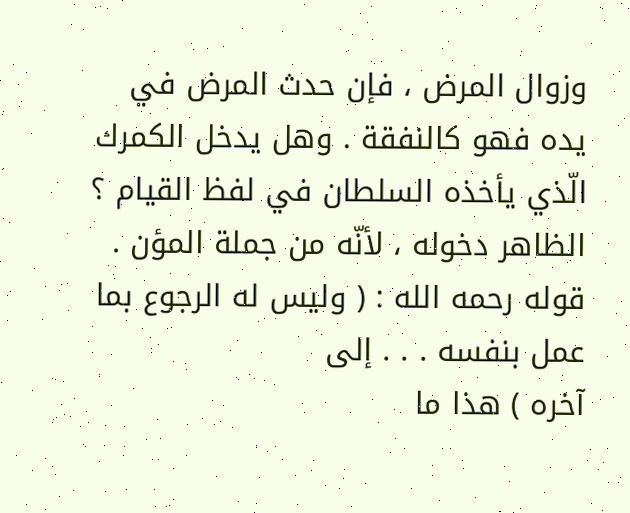وزوال المرض ، فإن حدث المرض في يده فهو كالنفقة . وهل يدخل الكمرك الّذي يأخذه السلطان في لفظ القيام ؟ الظاهر دخوله ، لأنّه من جملة المؤن .
قوله رحمه الله : ( وليس له الرجوع بما عمل بنفسه . . . إلى
آخره ) هذا ما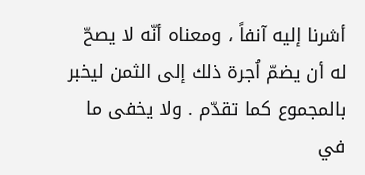أشرنا إليه آنفاً ، ومعناه أنّه لا يصحّ له أن يضمّ اُجرة ذلك إلى الثمن ليخبر بالمجموع كما تقدّم . ولا يخفى ما في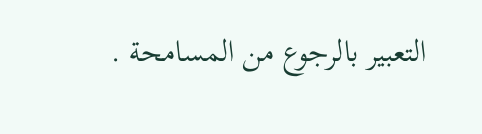التعبير بالرجوع من المسامحة .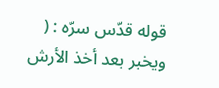قوله قدّس سرّه : ( ويخبر بعد أخذ الأرش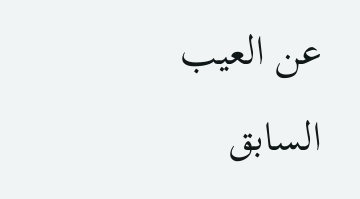عن العيب السابق